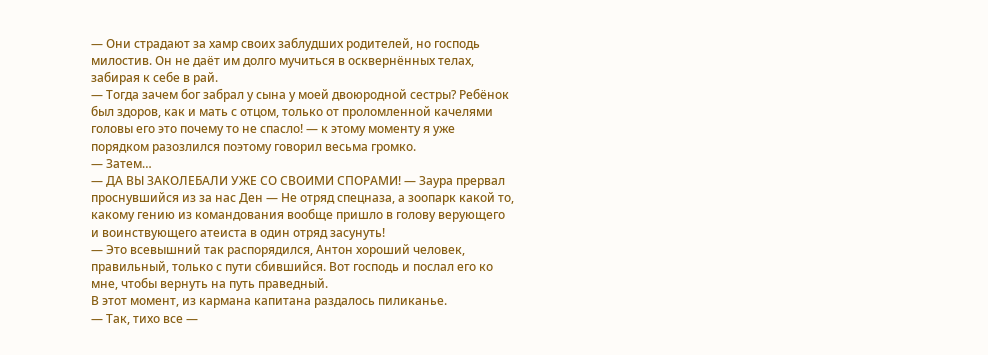— Они страдают за хамр своих заблудших родителей, но господь милостив. Он не даёт им долго мучиться в осквернённых телах, забирая к себе в рай.
— Тогда зачем бог забрал у сына у моей двоюродной сестры? Ребёнок был здоров, как и мать с отцом, только от проломленной качелями головы его это почему то не спасло! — к этому моменту я уже порядком разозлился поэтому говорил весьма громко.
— Затем…
— ДА ВЫ ЗАКОЛЕБАЛИ УЖЕ СО СВОИМИ СПОРАМИ! — Заура прервал проснувшийся из за нас Ден — Не отряд спецназа, а зоопарк какой то, какому гению из командования вообще пришло в голову верующего и воинствующего атеиста в один отряд засунуть!
— Это всевышний так распорядился, Антон хороший человек, правильный, только с пути сбившийся. Вот господь и послал его ко мне, чтобы вернуть на путь праведный.
В этот момент, из кармана капитана раздалось пиликанье.
— Так, тихо все —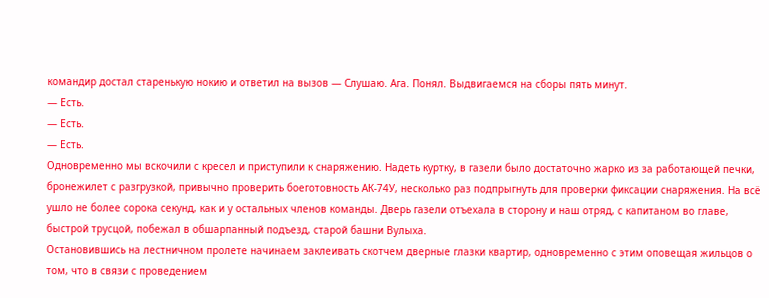командир достал старенькую нокию и ответил на вызов — Слушаю. Ага. Понял. Выдвигаемся на сборы пять минут.
— Есть.
— Есть.
— Есть.
Одновременно мы вскочили с кресел и приступили к снаряжению. Надеть куртку, в газели было достаточно жарко из за работающей печки, бронежилет с разгрузкой, привычно проверить боеготовность АК-74У, несколько раз подпрыгнуть для проверки фиксации снаряжения. На всё ушло не более сорока секунд, как и у остальных членов команды. Дверь газели отъехала в сторону и наш отряд, с капитаном во главе, быстрой трусцой, побежал в обшарпанный подъезд, старой башни Вулыха.
Остановившись на лестничном пролете начинаем заклеивать скотчем дверные глазки квартир, одновременно с этим оповещая жильцов о том, что в связи с проведением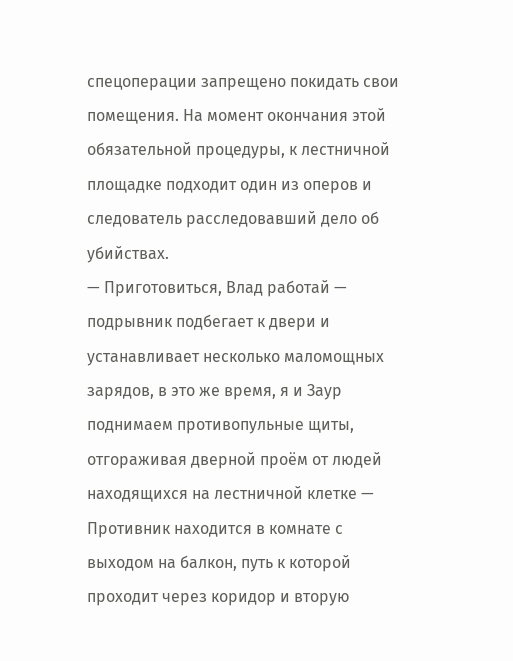спецоперации запрещено покидать свои помещения. На момент окончания этой обязательной процедуры, к лестничной площадке подходит один из оперов и следователь расследовавший дело об убийствах.
— Приготовиться, Влад работай — подрывник подбегает к двери и устанавливает несколько маломощных зарядов, в это же время, я и Заур поднимаем противопульные щиты, отгораживая дверной проём от людей находящихся на лестничной клетке — Противник находится в комнате с выходом на балкон, путь к которой проходит через коридор и вторую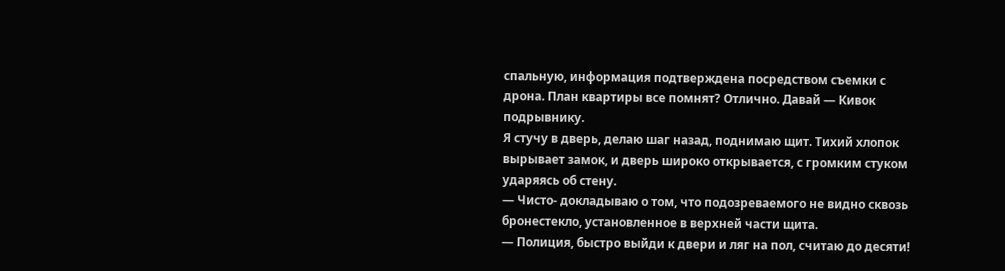спальную, информация подтверждена посредством съемки с дрона. План квартиры все помнят? Отлично. Давай — Кивок подрывнику.
Я стучу в дверь, делаю шаг назад, поднимаю щит. Тихий хлопок вырывает замок, и дверь широко открывается, с громким стуком ударяясь об стену.
— Чисто- докладываю о том, что подозреваемого не видно сквозь бронестекло, установленное в верхней части щита.
— Полиция, быстро выйди к двери и ляг на пол, считаю до десяти!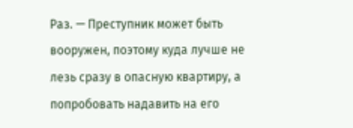Раз. — Преступник может быть вооружен, поэтому куда лучше не лезь сразу в опасную квартиру, а попробовать надавить на его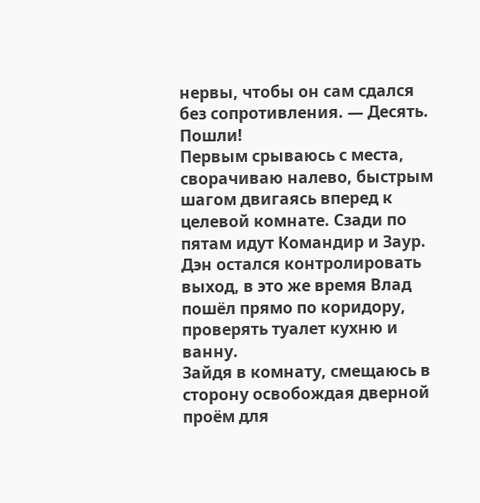нервы, чтобы он сам сдался без сопротивления. — Десять. Пошли!
Первым срываюсь с места, сворачиваю налево, быстрым шагом двигаясь вперед к целевой комнате. Сзади по пятам идут Командир и Заур. Дэн остался контролировать выход, в это же время Влад пошёл прямо по коридору, проверять туалет кухню и ванну.
Зайдя в комнату, смещаюсь в сторону освобождая дверной проём для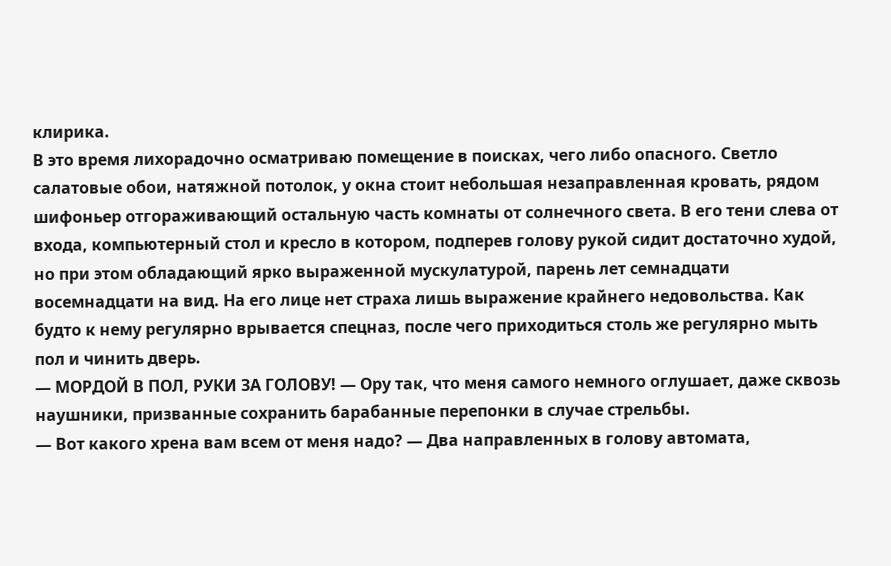клирика.
В это время лихорадочно осматриваю помещение в поисках, чего либо опасного. Светло салатовые обои, натяжной потолок, у окна стоит небольшая незаправленная кровать, рядом шифоньер отгораживающий остальную часть комнаты от солнечного света. В его тени слева от входа, компьютерный стол и кресло в котором, подперев голову рукой сидит достаточно худой, но при этом обладающий ярко выраженной мускулатурой, парень лет семнадцати восемнадцати на вид. На его лице нет страха лишь выражение крайнего недовольства. Как будто к нему регулярно врывается спецназ, после чего приходиться столь же регулярно мыть пол и чинить дверь.
— МОРДОЙ В ПОЛ, РУКИ ЗА ГОЛОВУ! — Ору так, что меня самого немного оглушает, даже сквозь наушники, призванные сохранить барабанные перепонки в случае стрельбы.
— Вот какого хрена вам всем от меня надо? — Два направленных в голову автомата,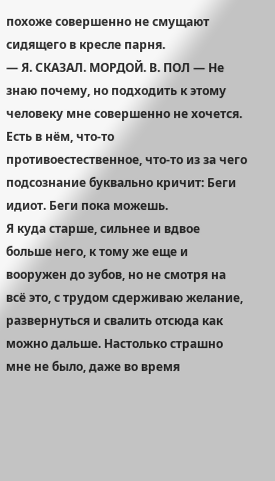похоже совершенно не смущают сидящего в кресле парня.
— Я. СКАЗАЛ. МОРДОЙ. В. ПОЛ — Не знаю почему, но подходить к этому человеку мне совершенно не хочется. Есть в нём, что-то противоестественное, что-то из за чего подсознание буквально кричит: Беги идиот. Беги пока можешь.
Я куда старше, сильнее и вдвое больше него, к тому же еще и вооружен до зубов, но не смотря на всё это, с трудом сдерживаю желание, развернуться и свалить отсюда как можно дальше. Настолько страшно мне не было, даже во время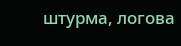штурма, логова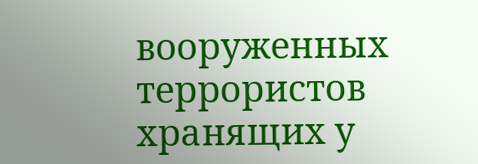вооруженных террористов хранящих у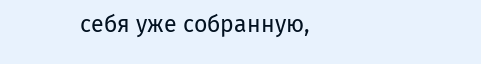себя уже собранную,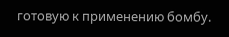готовую к применению бомбу.